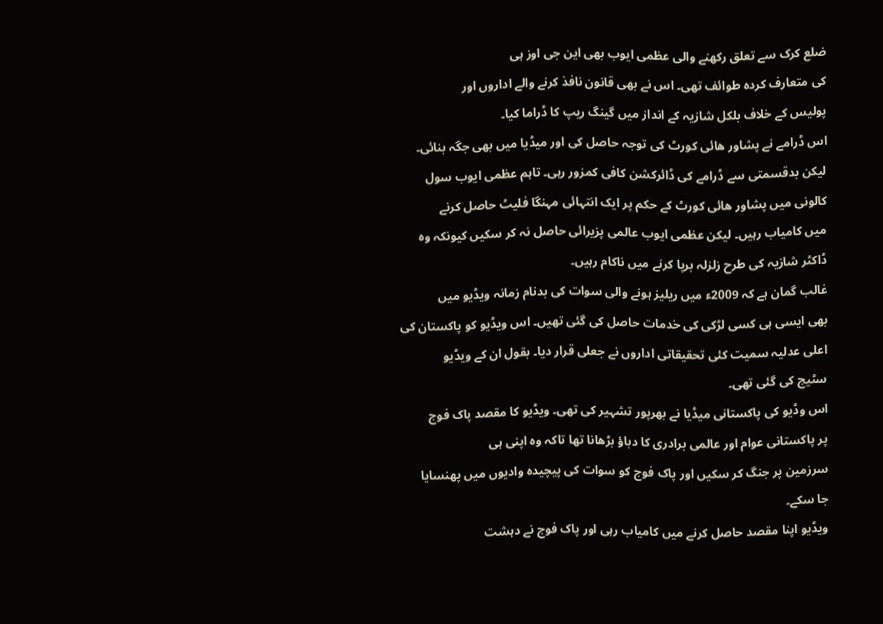ضلع کرک سے تعلق رکھنے والی عظمی ایوب بھی این جی اوز ہی
کی متعارف کردہ طوائف تھی۔ اس نے بھی قانون نافذ کرنے والے اداروں اور
پولیس کے خلاف بلکل شازیہ کے انداز میں گینگ ریپ کا ڈراما کیا۔
اس ڈرامے نے پشاور ھائی کورٹ کی توجہ حاصل کی اور میڈیا میں بھی جگہ بنائی۔
لیکن بدقسمتی سے ڈرامے کی ڈائرکشن کافی کمزور رہی۔ تاہم عظمی ایوب سول
کالونی میں پشاور ھائی کورٹ کے حکم پر ایک انتہائی مہنگا فلیٹ حاصل کرنے
میں کامیاب رہیں۔ لیکن عظمی ایوب عالمی پزیرائی حاصل نہ کر سکیں کیونکہ وہ
ڈاکٹر شازیہ کی طرح زلزلہ برپا کرنے میں ناکام رہیں۔
غالب گمان ہے کہ 2009ء میں ریلیز ہونے والی سوات کی بدنام زمانہ ویڈیو میں
بھی ایسی ہی کسی لڑکی کی خدمات حاصل کی گئی تھیں۔ اس ویڈیو کو پاکستان کی
اعلی عدلیہ سمیت کئی تحقیقاتی اداروں نے جعلی قرار دیا۔ بقول ان کے ویڈیو
سٹیج کی گئی تھی۔
اس وڈیو کی پاکستانی میڈیا نے بھرپور تشہیر کی تھی۔ ویڈیو کا مقصد پاک فوج
پر پاکستانی عوام اور عالمی برادری کا دباؤ بڑھانا تھا تاکہ وہ اپنی ہی
سرزمین پر جنگ کر سکیں اور پاک فوج کو سوات کی پیچیدہ وادیوں میں پھنسایا
جا سکے۔
ویڈیو اپنا مقصد حاصل کرنے میں کامیاب رہی اور پاک فوج نے دہشت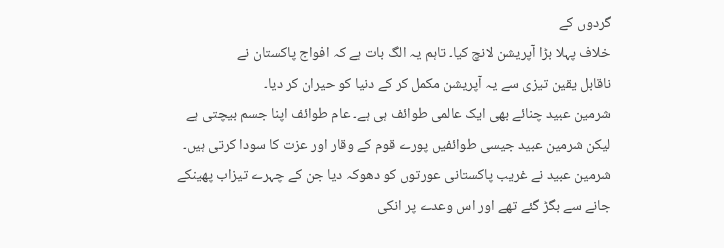گردوں کے
خلاف پہلا بڑا آپریشن لانچ کیا۔ تاہم یہ الگ بات ہے کہ افواج پاکستان نے
ناقابل یقین تیزی سے یہ آپریشن مکمل کر کے دنیا کو حیران کر دیا۔
شرمین عبید چنائے بھی ایک عالمی طوائف ہی ہے۔ عام طوائف اپنا جسم بیچتی ہے
لیکن شرمین عبید جیسی طوائفیں پورے قوم کے وقار اور عزت کا سودا کرتی ہیں۔
شرمین عبید نے غریب پاکستانی عورتوں کو دھوکہ دیا جن کے چہرے تیزاب پھینکے
جانے سے بگڑ گئے تھے اور اس وعدے پر انکی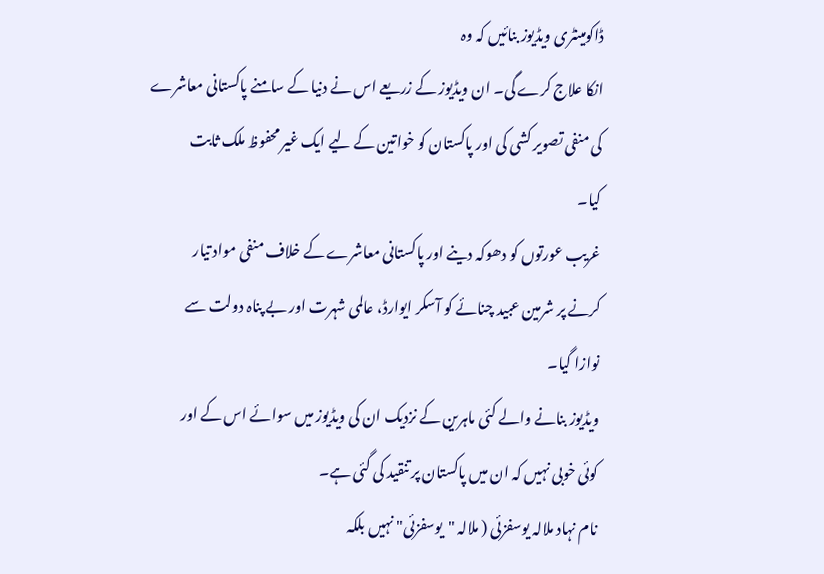ڈاکومینٹری ویڈیوز بنائیں کہ وہ
انکا علاج کرے گی۔ ان ویڈیوز کے زریعے اس نے دنیا کے سامنے پاکستانی معاشرے
کی منفی تصویر کشی کی اور پاکستان کو خواتین کے لیے ایک غیر محفوظ ملک ثابت
کیا۔
غریب عورتوں کو دھوکہ دینے اور پاکستانی معاشرے کے خلاف منفی مواد تیار
کرنے پر شرمین عبید چنائے کو آسکر ایوارڈ، عالمی شہرت اور بے پناہ دولت سے
نوازا گیا۔
ویڈیوز بنانے والے کئی ماہرین کے نزدیک ان کی ویڈیوز میں سوائے اس کے اور
کوئی خوبی نہیں کہ ان میں پاکستان پر تنقید کی گئی ہے۔
نام نہاد ملالہ یوسفزئی ( ملالہ "یوسفزئی" نہیں بلکہ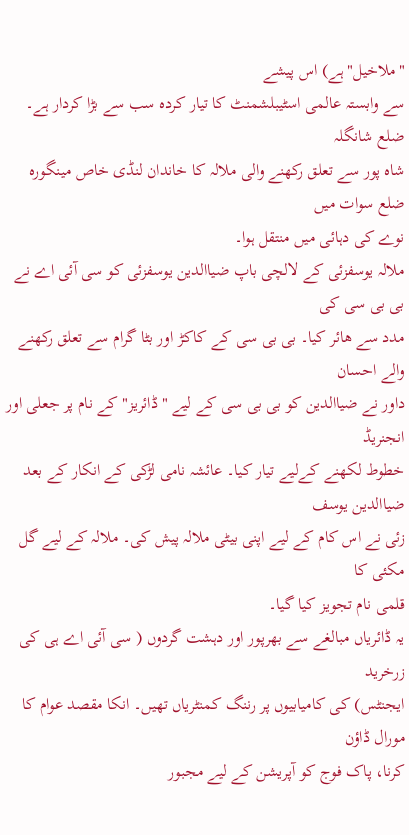"ملاخیل" ہے) اس پیشے
سے وابستہ عالمی اسٹیبلشمنٹ کا تیار کردہ سب سے بڑا کردار ہے۔ ضلع شانگلہ
شاہ پور سے تعلق رکھنے والی ملالہ کا خاندان لنڈی خاص مینگورہ ضلع سوات میں
نوے کی دہائی میں منتقل ہوا۔
ملالہ یوسفزئی کے لالچی باپ ضیاالدین یوسفزئی کو سی آئی اے نے بی بی سی کی
مدد سے ھائر کیا۔ بی بی سی کے کاکڑ اور بٹا گرام سے تعلق رکھنے والے احسان
داور نے ضیاالدین کو بی بی سی کے لیے "ڈائریز" کے نام پر جعلی اور انجنریڈ
خطوط لکھنے کےلیے تیار کیا۔ عائشہ نامی لڑکی کے انکار کے بعد ضیاالدین یوسف
زئی نے اس کام کے لیے اپنی بیٹی ملالہ پیش کی۔ ملالہ کے لیے گل مکئی کا
قلمی نام تجویز کیا گیا۔
یہ ڈائریاں مبالغے سے بھرپور اور دہشت گردوں ( سی آئی اے ہی کی زرخرید
ایجنٹس) کی کامیابیوں پر رننگ کمنٹریاں تھیں۔ انکا مقصد عوام کا مورال ڈاؤن
کرنا، پاک فوج کو آپریشن کے لیے مجبور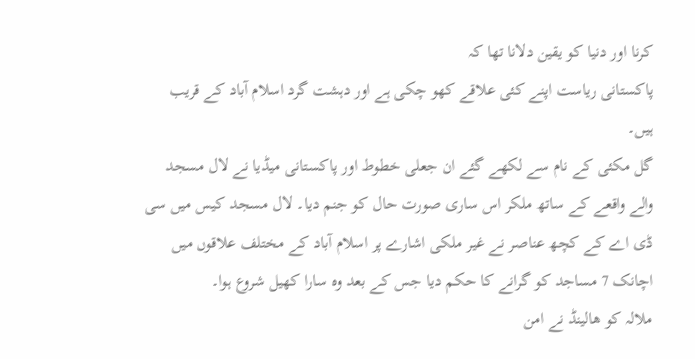کرنا اور دنیا کو یقین دلانا تھا کہ
پاکستانی ریاست اپنے کئی علاقے کھو چکی ہے اور دہشت گرد اسلام آباد کے قریب
ہیں۔
گل مکئی کے نام سے لکھے گئے ان جعلی خطوط اور پاکستانی میڈیا نے لال مسجد
والے واقعے کے ساتھ ملکر اس ساری صورت حال کو جنم دیا۔ لال مسجد کیس میں سی
ڈی اے کے کچھ عناصر نے غیر ملکی اشارے پر اسلام آباد کے مختلف علاقوں میں
اچانک 7 مساجد کو گرانے کا حکم دیا جس کے بعد وہ سارا کھیل شروع ہوا۔
ملالہ کو ھالینڈ نے امن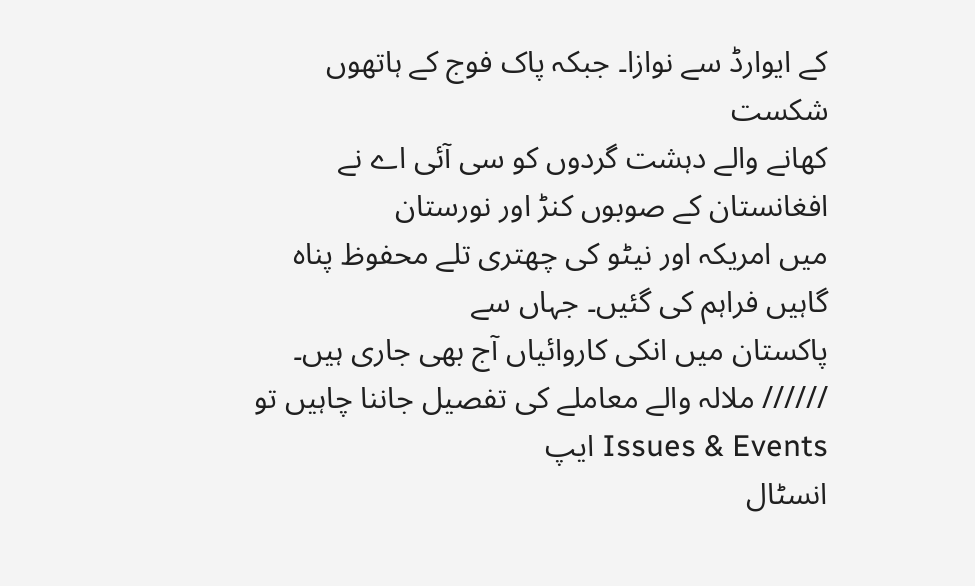کے ایوارڈ سے نوازا۔ جبکہ پاک فوج کے ہاتھوں شکست
کھانے والے دہشت گردوں کو سی آئی اے نے افغانستان کے صوبوں کنڑ اور نورستان
میں امریکہ اور نیٹو کی چھتری تلے محفوظ پناہ گاہیں فراہم کی گئیں۔ جہاں سے
پاکستان میں انکی کاروائیاں آج بھی جاری ہیں۔
////// ملالہ والے معاملے کی تفصیل جاننا چاہیں تو Issues & Events ایپ
انسٹال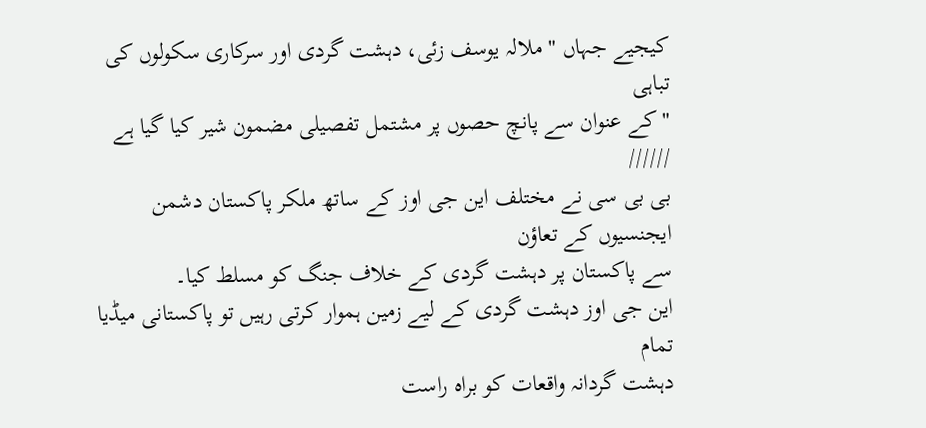کیجیے جہاں " ملالہ یوسف زئی، دہشت گردی اور سرکاری سکولوں کی تباہی
" کے عنوان سے پانچ حصوں پر مشتمل تفصیلی مضمون شیر کیا گیا ہے //////
بی بی سی نے مختلف این جی اوز کے ساتھ ملکر پاکستان دشمن ایجنسیوں کے تعاؤن
سے پاکستان پر دہشت گردی کے خلاف جنگ کو مسلط کیا۔
این جی اوز دہشت گردی کے لیے زمین ہموار کرتی رہیں تو پاکستانی میڈیا تمام
دہشت گردانہ واقعات کو براہ راست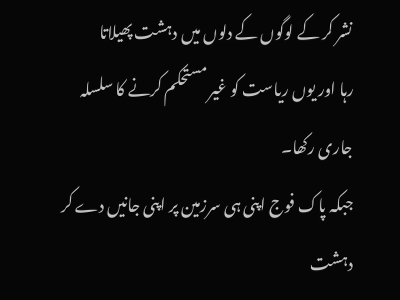نشر کر کے لوگوں کے دلوں میں دہشت پھیلاتا
رہا اور یوں ریاست کو غیر مستحکم کرنے کا سلسلہ جاری رکھا۔
جبکہ پاک فوج اپنی ہی سرزمین پر اپنی جانیں دے کر دہشت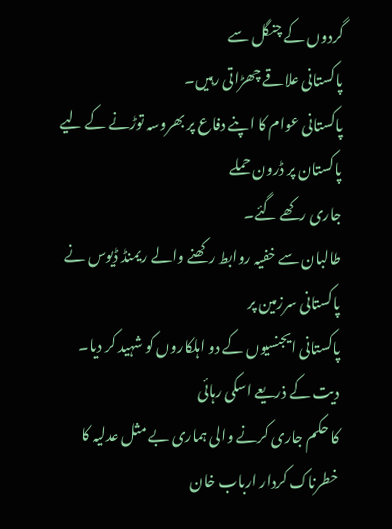گردوں کے چنگل سے
پاکستانی علاقے چھڑاتی رہیں۔
پاکستانی عوام کا اپنے دفاع پر بھروسہ توڑنے کے لیے پاکستان پر ڈرون حملے
جاری رکھے گئے۔
طالبان سے خفیہ روابط رکھنے والے ریمنڈ ڈیوس نے پاکستانی سرزمین پر
پاکستانی ایجنسیوں کے دو اہلکاروں کو شہید کر دیا۔ دیت کے ذریعے اسکی رہائی
کا حکم جاری کرنے والی ہماری بے مثل عدلیہ کا خطرناک کردار ارباب خان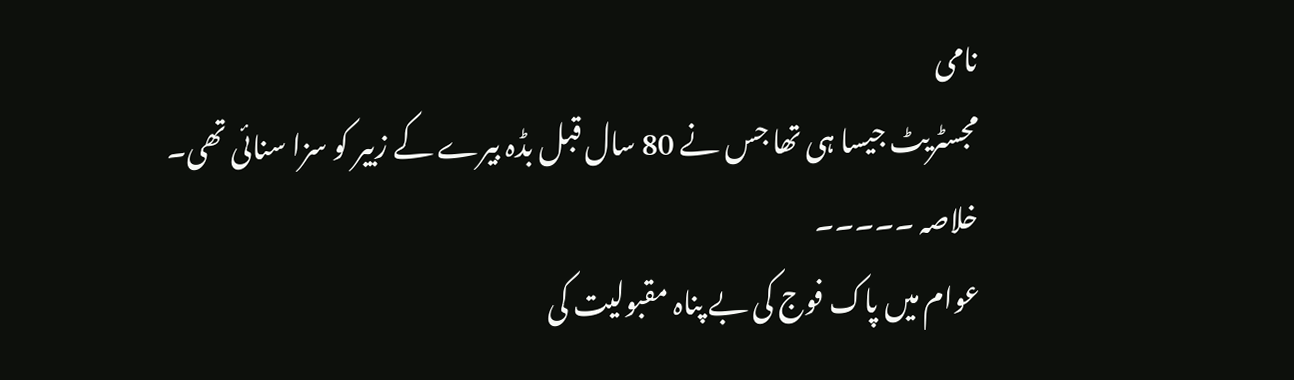نامی
مجسٹریٹ جیسا ہی تھا جس نے 80 سال قبل بڈہ بیرے کے زبیر کو سزا سنائی تھی۔
خلاصہ ۔۔۔۔۔
عوام میں پاک فوج کی بے پناہ مقبولیت کی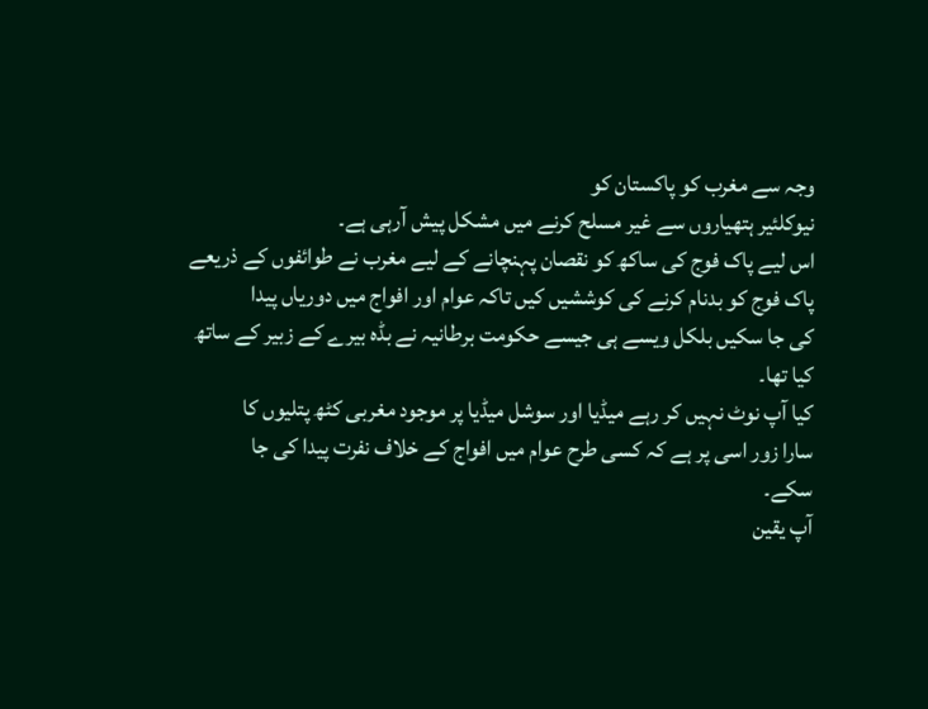وجہ سے مغرب کو پاکستان کو
نیوکلئیر ہتھیاروں سے غیر مسلح کرنے میں مشکل پیش آرہی ہے۔
اس لیے پاک فوج کی ساکھ کو نقصان پہنچانے کے لیے مغرب نے طوائفوں کے ذریعے
پاک فوج کو بدنام کرنے کی کوششیں کیں تاکہ عوام اور افواج میں دوریاں پیدا
کی جا سکیں بلکل ویسے ہی جیسے حکومت برطانیہ نے بڈہ بیرے کے زبیر کے ساتھ
کیا تھا۔
کیا آپ نوٹ نہیں کر رہے میڈیا اور سوشل میڈیا پر موجود مغربی کٹھ پتلیوں کا
سارا زور اسی پر ہے کہ کسی طرح عوام میں افواج کے خلاف نفرت پیدا کی جا
سکے۔
آپ یقین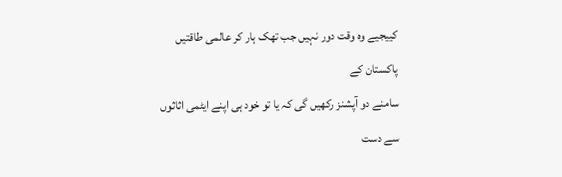کییجیے وہ وقت دور نہیں جب تھک ہار کر عالمی طاقتیں پاکستان کے
سامنے دو آپشنز رکھیں گی کہ یا تو خود ہی اپنے ایٹمی اثاثوں سے دست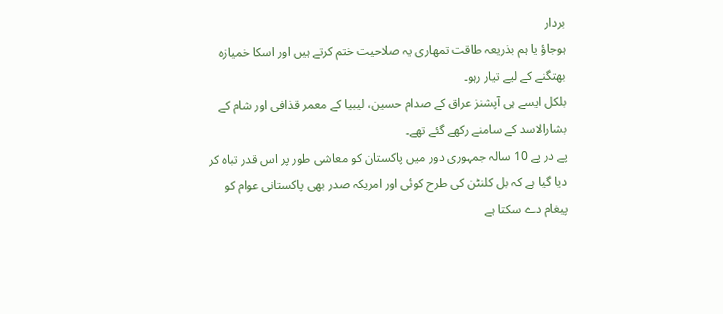بردار
ہوجاؤ یا ہم بذریعہ طاقت تمھاری یہ صلاحیت ختم کرتے ہیں اور اسکا خمیازہ
بھتگنے کے لیے تیار رہو۔
بلکل ایسے ہی آپشنز عراق کے صدام حسین، لیبیا کے معمر قذافی اور شام کے
بشارالاسد کے سامنے رکھے گئے تھے۔
پے در پے 10 سالہ جمہوری دور میں پاکستان کو معاشی طور پر اس قدر تباہ کر
دیا گیا ہے کہ بل کلنٹن کی طرح کوئی اور امریکہ صدر بھی پاکستانی عوام کو
پیغام دے سکتا ہے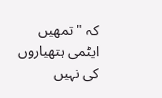کہ " تمھیں ایٹمی ہتھیاروں کی نہیں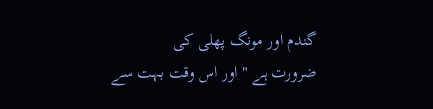گندم اور مونگ پھلی کی
ضرورت ہے " اور اس وقت بہت سے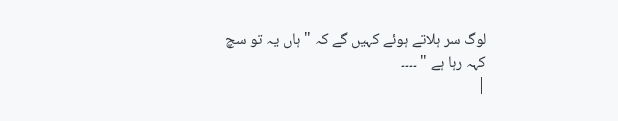لوگ سر ہلاتے ہوئے کہیں گے کہ " ہاں یہ تو سچ
کہہ رہا ہے " ۔۔۔۔
|